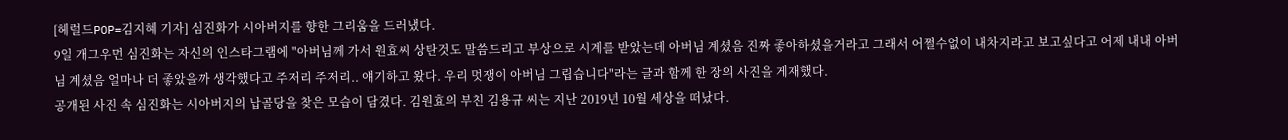[헤럴드POP=김지혜 기자] 심진화가 시아버지를 향한 그리움을 드러냈다.
9일 개그우먼 심진화는 자신의 인스타그램에 "아버님께 가서 원효씨 상탄것도 말씀드리고 부상으로 시계를 받았는데 아버님 계셨음 진짜 좋아하셨을거라고 그래서 어쩔수없이 내차지라고 보고싶다고 어제 내내 아버님 계셨음 얼마나 더 좋았을까 생각했다고 주저리 주저리.. 얘기하고 왔다. 우리 멋쟁이 아버님 그립습니다"라는 글과 함께 한 장의 사진을 게재했다.
공개된 사진 속 심진화는 시아버지의 납골당을 찾은 모습이 담겼다. 김원효의 부친 김용규 씨는 지난 2019년 10월 세상을 떠났다.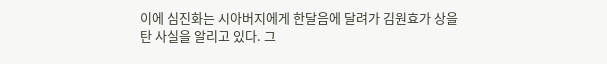이에 심진화는 시아버지에게 한달음에 달려가 김원효가 상을 탄 사실을 알리고 있다. 그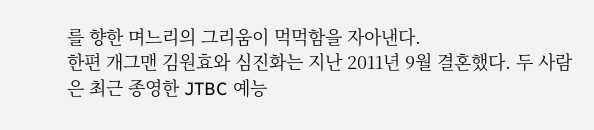를 향한 며느리의 그리움이 먹먹함을 자아낸다.
한편 개그맨 김원효와 심진화는 지난 2011년 9월 결혼했다. 두 사람은 최근 종영한 JTBC 예능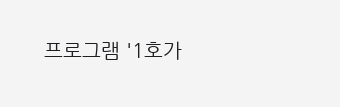프로그램 '1호가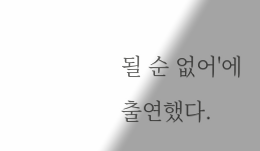될 순 없어'에 출연했다.